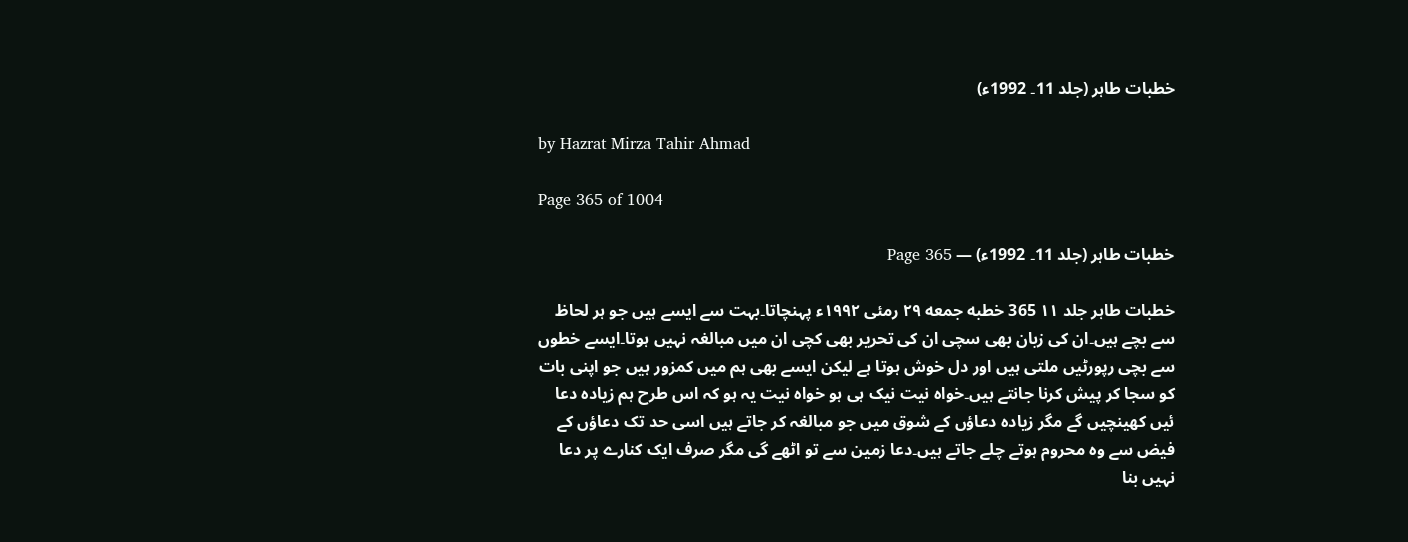خطبات طاہر (جلد 11۔ 1992ء)

by Hazrat Mirza Tahir Ahmad

Page 365 of 1004

خطبات طاہر (جلد 11۔ 1992ء) — Page 365

خطبات طاہر جلد ۱۱ 365 خطبه جمعه ۲۹ رمئی ۱۹۹۲ء پہنچاتا۔بہت سے ایسے ہیں جو ہر لحاظ سے بچے ہیں۔ان کی زبان بھی سچی ان کی تحریر بھی کچی ان میں مبالغہ نہیں ہوتا۔ایسے خطوں سے بچی رپورٹیں ملتی ہیں اور دل خوش ہوتا ہے لیکن ایسے بھی ہم میں کمزور ہیں جو اپنی بات کو سجا کر پیش کرنا جانتے ہیں۔خواہ نیت نیک ہی ہو خواہ نیت یہ ہو کہ اس طرح ہم زیادہ دعا ئیں کھینچیں گے مگر زیادہ دعاؤں کے شوق میں جو مبالغہ کر جاتے ہیں اسی حد تک دعاؤں کے فیض سے وہ محروم ہوتے چلے جاتے ہیں۔دعا زمین سے تو اٹھے گی مگر صرف ایک کنارے پر دعا نہیں بنا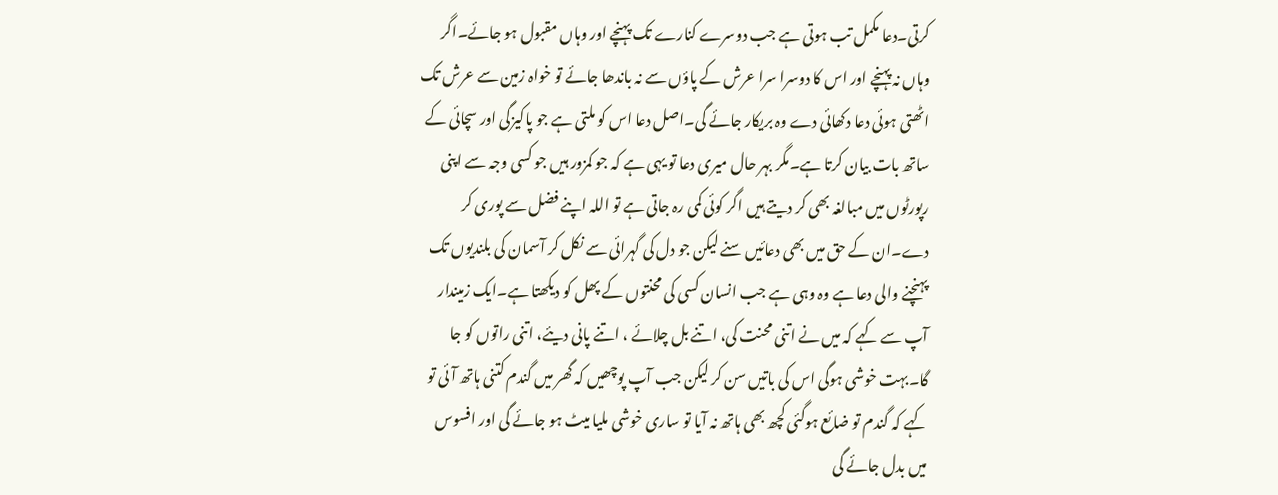کرتی۔دعا مکمل تب ہوتی ہے جب دوسرے کنارے تک پہنچے اور وہاں مقبول ہو جائے۔اگر وہاں نہ پہنچے اور اس کا دوسرا سرا عرش کے پاؤں سے نہ باندھا جائے تو خواہ زمین سے عرش تک اٹھتی ہوئی دعا دکھائی دے وہ بریکار جائے گی۔اصل دعا اس کو ملتی ہے جو پاکیزگی اور سچائی کے ساتھ بات بیان کرتا ہے۔مگر بہر حال میری دعا تو یہی ہے کہ جو کمزور ہیں جو کسی وجہ سے اپنی رپورٹوں میں مبالغہ بھی کر دیتے ہیں اگر کوئی کمی رہ جاتی ہے تو اللہ اپنے فضل سے پوری کر دے۔ان کے حق میں بھی دعائیں سنے لیکن جو دل کی گہرائی سے نکل کر آسمان کی بلندیوں تک پہنچنے والی دعا ہے وہ وہی ہے جب انسان کسی کی محنتوں کے پھل کو دیکھتا ہے۔ایک زمیندار آپ سے کہے کہ میں نے اتنی محنت کی، اتنے بل چلائے ، اتنے پانی دیئے، اتنی راتوں کو جا گا۔بہت خوشی ہوگی اس کی باتیں سن کر لیکن جب آپ پوچھیں کہ گھر میں گندم کتنی ہاتھ آئی تو کہے کہ گندم تو ضائع ہوگئی کچھ بھی ہاتھ نہ آیا تو ساری خوشی ملیا میٹ ہو جائے گی اور افسوس میں بدل جائے گی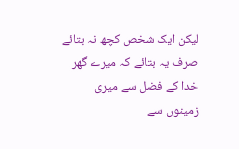لیکن ایک شخص کچھ نہ بتائے صرف یہ بتائے کہ میرے گھر خدا کے فضل سے میری زمینوں سے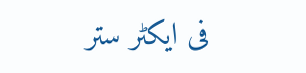فی ایکٹر ستر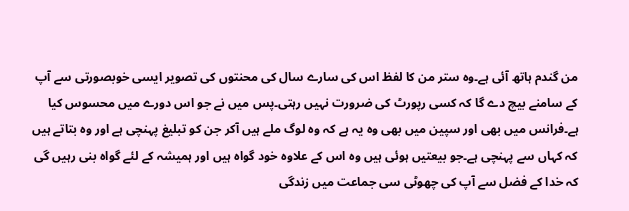من گندم ہاتھ آئی ہے۔وہ ستر من کا لفظ اس کی سارے سال کی محنتوں کی تصویر ایسی خوبصورتی سے آپ کے سامنے بیچ دے گا کہ کسی رپورٹ کی ضرورت نہیں رہتی۔پس میں نے جو اس دورے میں محسوس کیا ہے۔فرانس میں بھی اور سپین میں بھی وہ یہ ہے کہ وہ لوگ ملے ہیں آکر جن کو تبلیغ پہنچی ہے اور وہ بتاتے ہیں کہ کہاں سے پہنچی ہے۔جو بیعتیں ہوئی ہیں وہ اس کے علاوہ خود گواہ ہیں اور ہمیشہ کے لئے گواہ بنی رہیں گی کہ خدا کے فضل سے آپ کی چھوٹی سی جماعت میں زندگی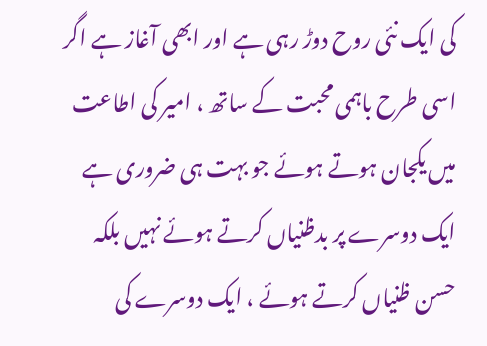کی ایک نئی روح دوڑ رہی ہے اور ابھی آغاز ہے اگر اسی طرح باہمی محبت کے ساتھ ، امیر کی اطاعت میں یکجان ہوتے ہوئے جو بہت ہی ضروری ہے ایک دوسرے پر بدظنیاں کرتے ہوئے نہیں بلکہ حسن ظنیاں کرتے ہوئے ، ایک دوسرے کی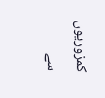کمزوریوں سے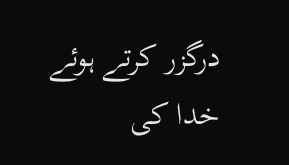درگزر کرتے ہوئے خدا کی